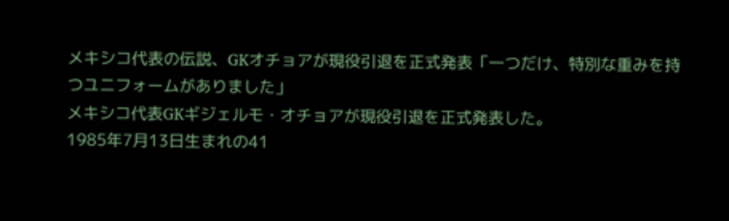メキシコ代表の伝説、GKオチョアが現役引退を正式発表「一つだけ、特別な重みを持つユニフォームがありました」
メキシコ代表GKギジェルモ・オチョアが現役引退を正式発表した。
1985年7月13日生まれの41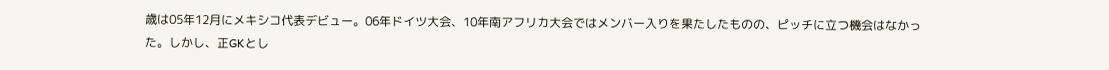歳は05年12月にメキシコ代表デビュー。06年ドイツ大会、10年南アフリカ大会ではメンバー入りを果たしたものの、ピッチに立つ機会はなかった。しかし、正GKとし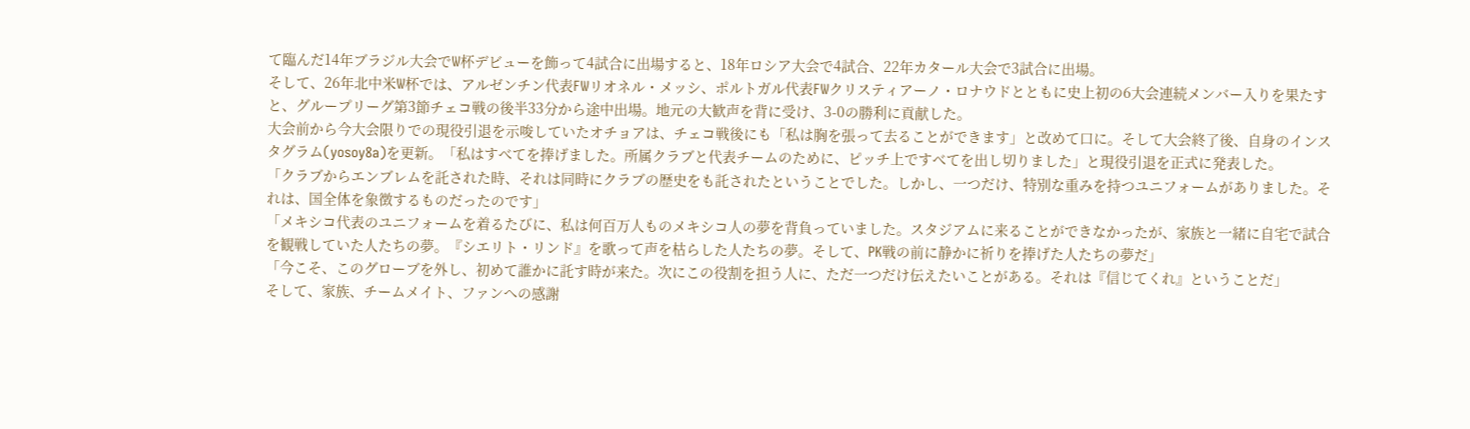て臨んだ14年ブラジル大会でW杯デビューを飾って4試合に出場すると、18年ロシア大会で4試合、22年カタール大会で3試合に出場。
そして、26年北中米W杯では、アルゼンチン代表FWリオネル・メッシ、ポルトガル代表FWクリスティアーノ・ロナウドとともに史上初の6大会連続メンバー入りを果たすと、グループリーグ第3節チェコ戦の後半33分から途中出場。地元の大歓声を背に受け、3-0の勝利に貢献した。
大会前から今大会限りでの現役引退を示唆していたオチョアは、チェコ戦後にも「私は胸を張って去ることができます」と改めて口に。そして大会終了後、自身のインスタグラム(yosoy8a)を更新。「私はすべてを捧げました。所属クラブと代表チームのために、ピッチ上ですべてを出し切りました」と現役引退を正式に発表した。
「クラブからエンブレムを託された時、それは同時にクラブの歴史をも託されたということでした。しかし、一つだけ、特別な重みを持つユニフォームがありました。それは、国全体を象徴するものだったのです」
「メキシコ代表のユニフォームを着るたびに、私は何百万人ものメキシコ人の夢を背負っていました。スタジアムに来ることができなかったが、家族と一緒に自宅で試合を観戦していた人たちの夢。『シエリト・リンド』を歌って声を枯らした人たちの夢。そして、PK戦の前に静かに祈りを捧げた人たちの夢だ」
「今こそ、このグローブを外し、初めて誰かに託す時が来た。次にこの役割を担う人に、ただ一つだけ伝えたいことがある。それは『信じてくれ』ということだ」
そして、家族、チームメイト、ファンへの感謝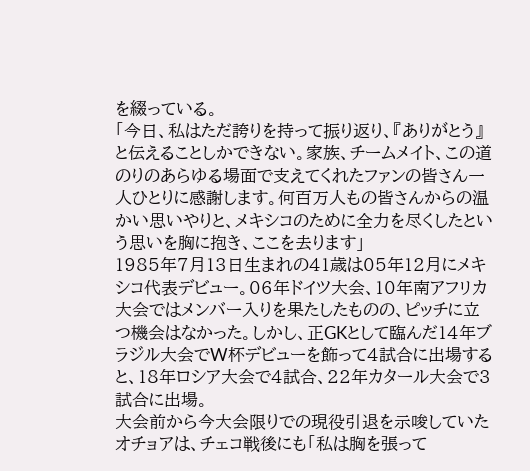を綴っている。
「今日、私はただ誇りを持って振り返り、『ありがとう』と伝えることしかできない。家族、チームメイト、この道のりのあらゆる場面で支えてくれたファンの皆さん一人ひとりに感謝します。何百万人もの皆さんからの温かい思いやりと、メキシコのために全力を尽くしたという思いを胸に抱き、ここを去ります」
1985年7月13日生まれの41歳は05年12月にメキシコ代表デビュー。06年ドイツ大会、10年南アフリカ大会ではメンバー入りを果たしたものの、ピッチに立つ機会はなかった。しかし、正GKとして臨んだ14年ブラジル大会でW杯デビューを飾って4試合に出場すると、18年ロシア大会で4試合、22年カタール大会で3試合に出場。
大会前から今大会限りでの現役引退を示唆していたオチョアは、チェコ戦後にも「私は胸を張って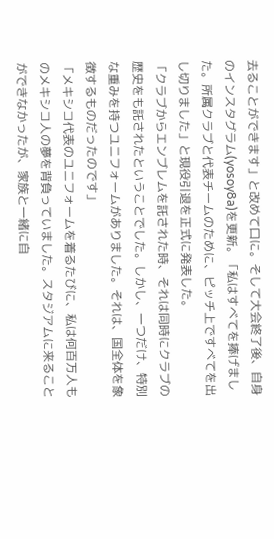去ることができます」と改めて口に。そして大会終了後、自身のインスタグラム(yosoy8a)を更新。「私はすべてを捧げました。所属クラブと代表チームのために、ピッチ上ですべてを出し切りました」と現役引退を正式に発表した。
「クラブからエンブレムを託された時、それは同時にクラブの歴史をも託されたということでした。しかし、一つだけ、特別な重みを持つユニフォームがありました。それは、国全体を象徴するものだったのです」
「メキシコ代表のユニフォームを着るたびに、私は何百万人ものメキシコ人の夢を背負っていました。スタジアムに来ることができなかったが、家族と一緒に自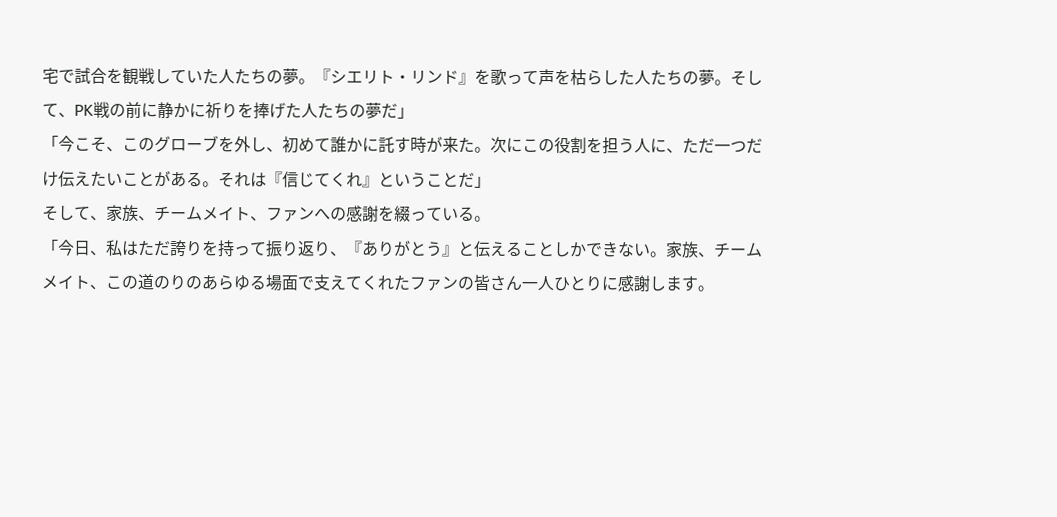宅で試合を観戦していた人たちの夢。『シエリト・リンド』を歌って声を枯らした人たちの夢。そして、PK戦の前に静かに祈りを捧げた人たちの夢だ」
「今こそ、このグローブを外し、初めて誰かに託す時が来た。次にこの役割を担う人に、ただ一つだけ伝えたいことがある。それは『信じてくれ』ということだ」
そして、家族、チームメイト、ファンへの感謝を綴っている。
「今日、私はただ誇りを持って振り返り、『ありがとう』と伝えることしかできない。家族、チームメイト、この道のりのあらゆる場面で支えてくれたファンの皆さん一人ひとりに感謝します。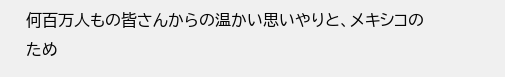何百万人もの皆さんからの温かい思いやりと、メキシコのため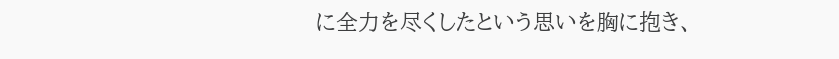に全力を尽くしたという思いを胸に抱き、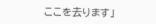ここを去ります」